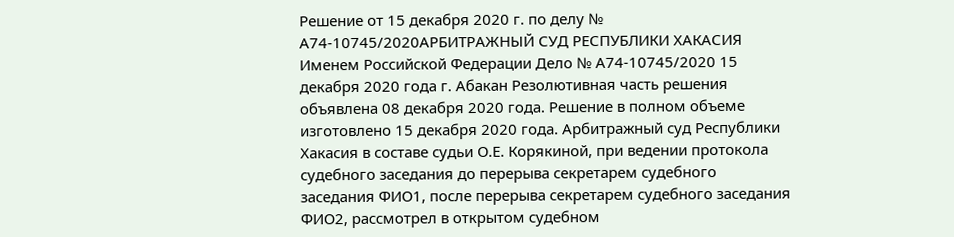Решение от 15 декабря 2020 г. по делу № А74-10745/2020АРБИТРАЖНЫЙ СУД РЕСПУБЛИКИ ХАКАСИЯ Именем Российской Федерации Дело № А74-10745/2020 15 декабря 2020 года г. Абакан Резолютивная часть решения объявлена 08 декабря 2020 года. Решение в полном объеме изготовлено 15 декабря 2020 года. Арбитражный суд Республики Хакасия в составе судьи О.Е. Корякиной, при ведении протокола судебного заседания до перерыва секретарем судебного заседания ФИО1, после перерыва секретарем судебного заседания ФИО2, рассмотрел в открытом судебном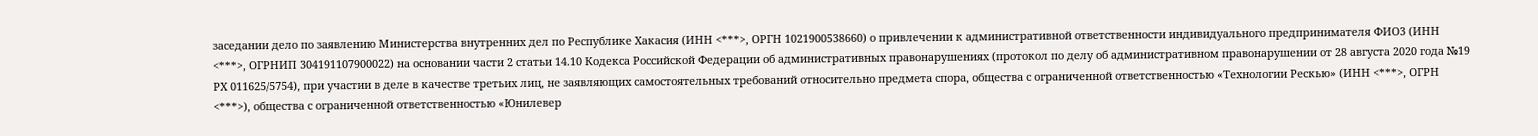заседании дело по заявлению Министерства внутренних дел по Республике Хакасия (ИНН <***>, ОРГН 1021900538660) о привлечении к административной ответственности индивидуального предпринимателя ФИО3 (ИНН <***>, ОГРНИП 304191107900022) на основании части 2 статьи 14.10 Кодекса Российской Федерации об административных правонарушениях (протокол по делу об административном правонарушении от 28 августа 2020 года №19 РХ 011625/5754), при участии в деле в качестве третьих лиц, не заявляющих самостоятельных требований относительно предмета спора, общества с ограниченной ответственностью «Технологии Рескью» (ИНН <***>, ОГРН <***>), общества с ограниченной ответственностью «Юнилевер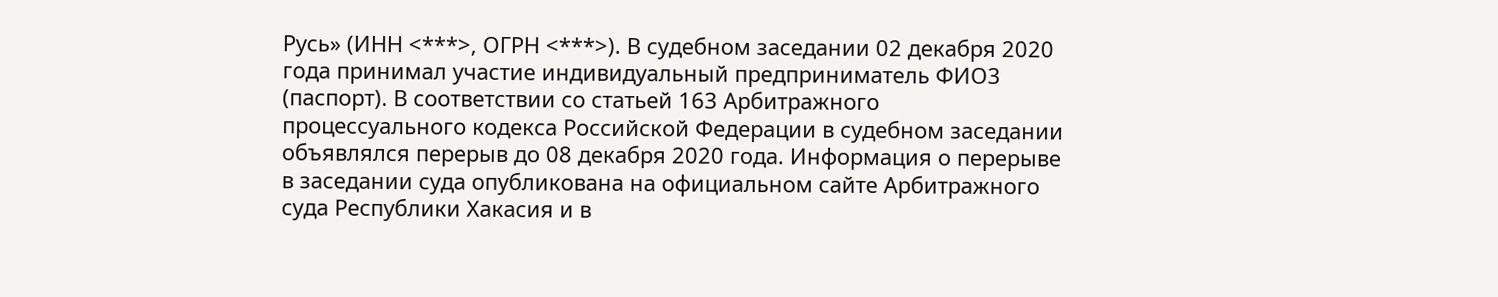Русь» (ИНН <***>, ОГРН <***>). В судебном заседании 02 декабря 2020 года принимал участие индивидуальный предприниматель ФИО3 (паспорт). В соответствии со статьей 163 Арбитражного процессуального кодекса Российской Федерации в судебном заседании объявлялся перерыв до 08 декабря 2020 года. Информация о перерыве в заседании суда опубликована на официальном сайте Арбитражного суда Республики Хакасия и в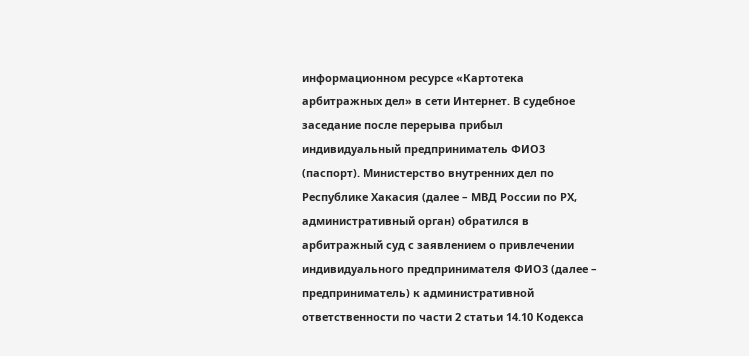информационном ресурсе «Картотека арбитражных дел» в сети Интернет. В судебное заседание после перерыва прибыл индивидуальный предприниматель ФИО3 (паспорт). Министерство внутренних дел по Республике Хакасия (далее – МВД России по РХ, административный орган) обратился в арбитражный суд с заявлением о привлечении индивидуального предпринимателя ФИО3 (далее – предприниматель) к административной ответственности по части 2 статьи 14.10 Кодекса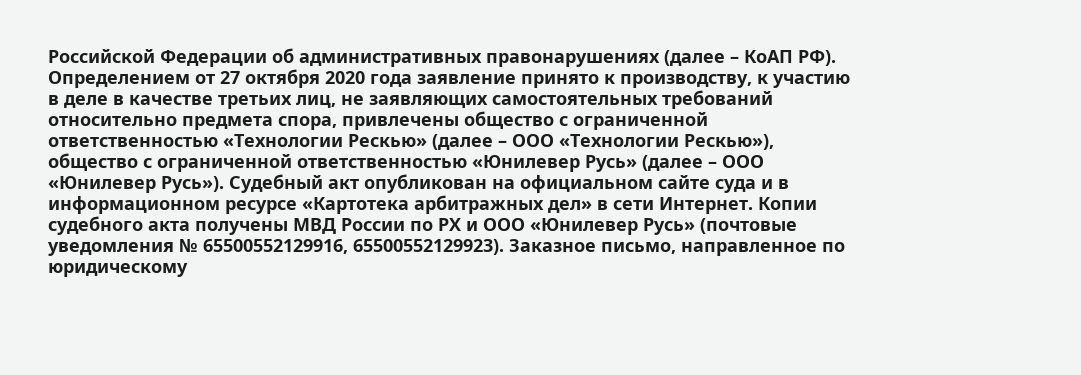Российской Федерации об административных правонарушениях (далее – КоАП РФ). Определением от 27 октября 2020 года заявление принято к производству, к участию в деле в качестве третьих лиц, не заявляющих самостоятельных требований относительно предмета спора, привлечены общество с ограниченной ответственностью «Технологии Рескью» (далее – ООО «Технологии Рескью»), общество с ограниченной ответственностью «Юнилевер Русь» (далее – ООО «Юнилевер Русь»). Судебный акт опубликован на официальном сайте суда и в информационном ресурсе «Картотека арбитражных дел» в сети Интернет. Копии судебного акта получены МВД России по РХ и ООО «Юнилевер Русь» (почтовые уведомления № 65500552129916, 65500552129923). Заказное письмо, направленное по юридическому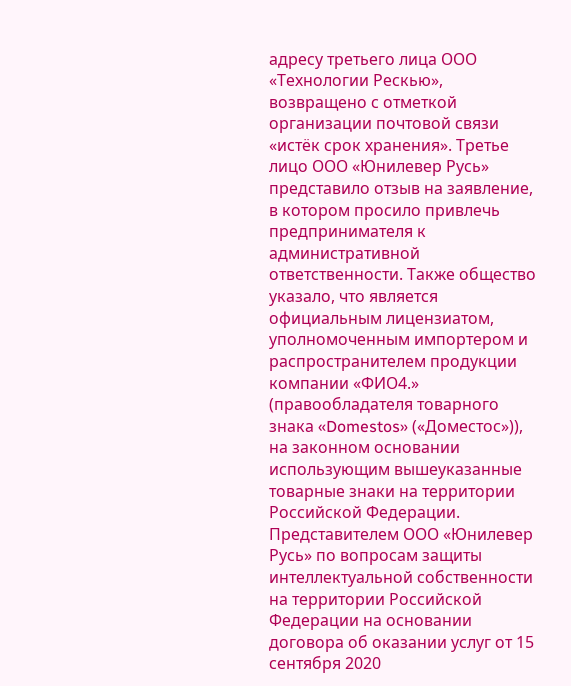адресу третьего лица ООО «Технологии Рескью», возвращено с отметкой организации почтовой связи «истёк срок хранения». Третье лицо ООО «Юнилевер Русь» представило отзыв на заявление, в котором просило привлечь предпринимателя к административной ответственности. Также общество указало, что является официальным лицензиатом, уполномоченным импортером и распространителем продукции компании «ФИО4.» (правообладателя товарного знака «Domestos» («Доместос»)), на законном основании использующим вышеуказанные товарные знаки на территории Российской Федерации. Представителем ООО «Юнилевер Русь» по вопросам защиты интеллектуальной собственности на территории Российской Федерации на основании договора об оказании услуг от 15 сентября 2020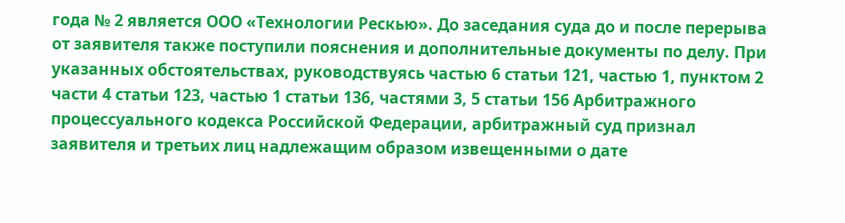года № 2 является ООО «Технологии Рескью». До заседания суда до и после перерыва от заявителя также поступили пояснения и дополнительные документы по делу. При указанных обстоятельствах, руководствуясь частью 6 статьи 121, частью 1, пунктом 2 части 4 статьи 123, частью 1 статьи 136, частями 3, 5 статьи 156 Арбитражного процессуального кодекса Российской Федерации, арбитражный суд признал заявителя и третьих лиц надлежащим образом извещенными о дате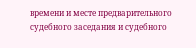времени и месте предварительного судебного заседания и судебного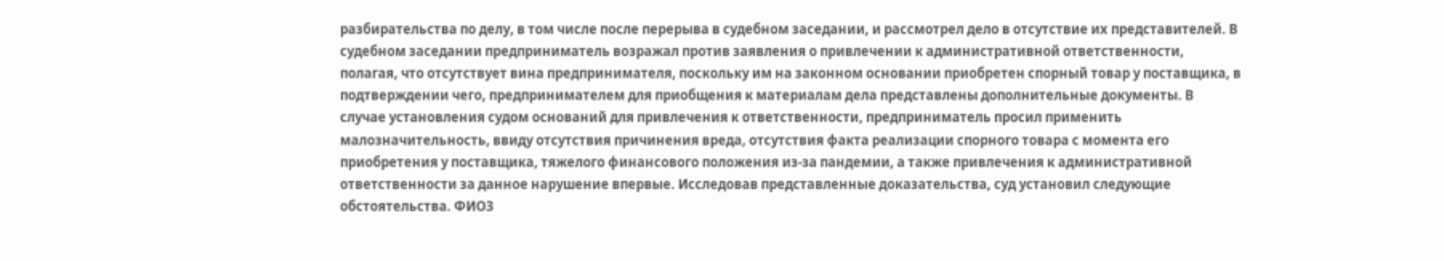разбирательства по делу, в том числе после перерыва в судебном заседании, и рассмотрел дело в отсутствие их представителей. В судебном заседании предприниматель возражал против заявления о привлечении к административной ответственности, полагая, что отсутствует вина предпринимателя, поскольку им на законном основании приобретен спорный товар у поставщика, в подтверждении чего, предпринимателем для приобщения к материалам дела представлены дополнительные документы. В случае установления судом оснований для привлечения к ответственности, предприниматель просил применить малозначительность, ввиду отсутствия причинения вреда, отсутствия факта реализации спорного товара с момента его приобретения у поставщика, тяжелого финансового положения из-за пандемии, а также привлечения к административной ответственности за данное нарушение впервые. Исследовав представленные доказательства, суд установил следующие обстоятельства. ФИО3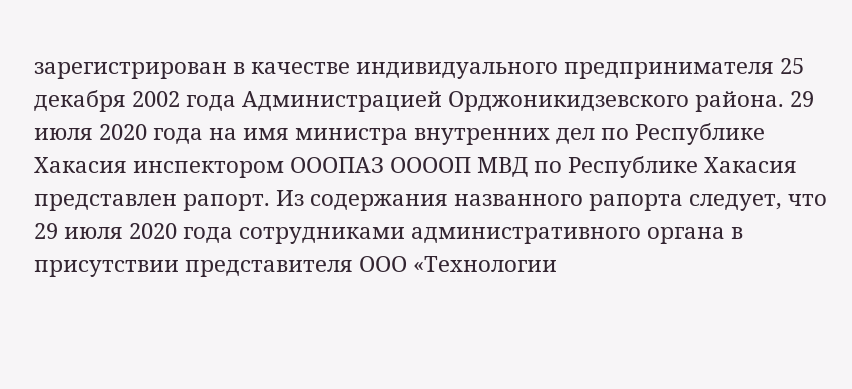зарегистрирован в качестве индивидуального предпринимателя 25 декабря 2002 года Администрацией Орджоникидзевского района. 29 июля 2020 года на имя министра внутренних дел по Республике Хакасия инспектором ОООПАЗ ООООП МВД по Республике Хакасия представлен рапорт. Из содержания названного рапорта следует, что 29 июля 2020 года сотрудниками административного органа в присутствии представителя ООО «Технологии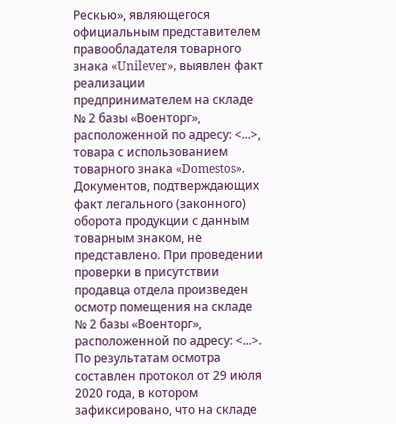Рескью», являющегося официальным представителем правообладателя товарного знака «Unilever», выявлен факт реализации предпринимателем на складе № 2 базы «Военторг», расположенной по адресу: <...>, товара с использованием товарного знака «Domestos». Документов, подтверждающих факт легального (законного) оборота продукции с данным товарным знаком, не представлено. При проведении проверки в присутствии продавца отдела произведен осмотр помещения на складе № 2 базы «Военторг», расположенной по адресу: <...>. По результатам осмотра составлен протокол от 29 июля 2020 года, в котором зафиксировано, что на складе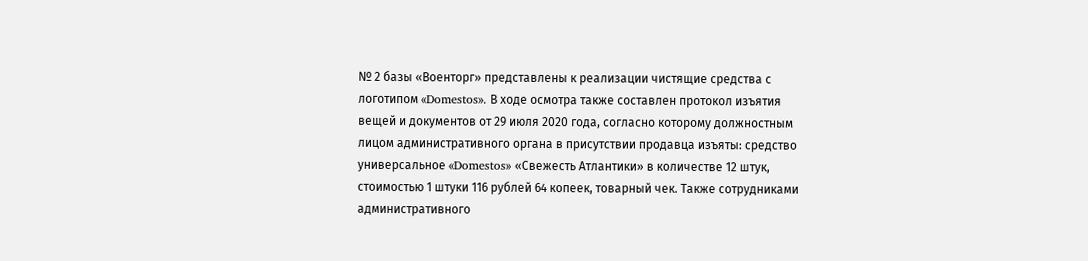№ 2 базы «Военторг» представлены к реализации чистящие средства с логотипом «Domestos». В ходе осмотра также составлен протокол изъятия вещей и документов от 29 июля 2020 года, согласно которому должностным лицом административного органа в присутствии продавца изъяты: средство универсальное «Domestos» «Свежесть Атлантики» в количестве 12 штук, стоимостью 1 штуки 116 рублей 64 копеек, товарный чек. Также сотрудниками административного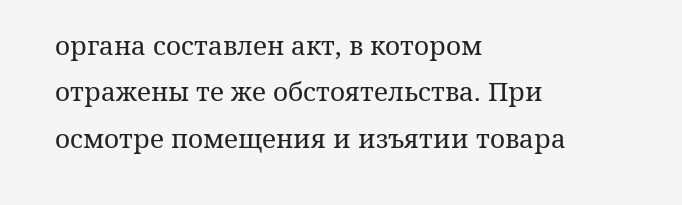органа составлен акт, в котором отражены те же обстоятельства. При осмотре помещения и изъятии товара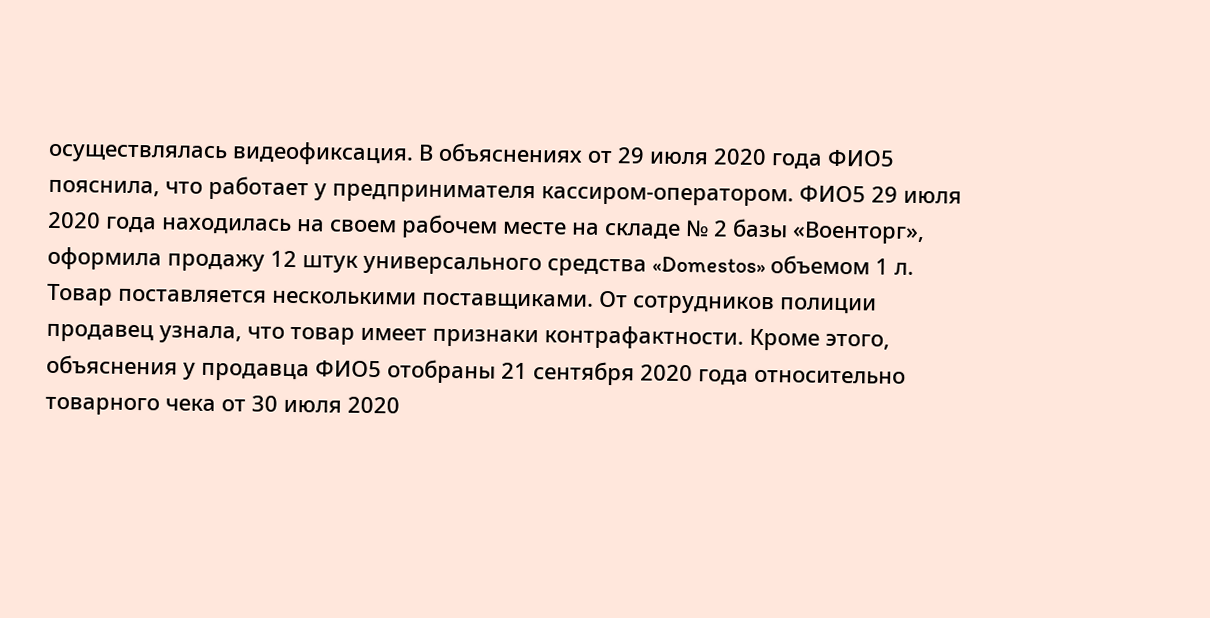осуществлялась видеофиксация. В объяснениях от 29 июля 2020 года ФИО5 пояснила, что работает у предпринимателя кассиром-оператором. ФИО5 29 июля 2020 года находилась на своем рабочем месте на складе № 2 базы «Военторг», оформила продажу 12 штук универсального средства «Domestos» объемом 1 л. Товар поставляется несколькими поставщиками. От сотрудников полиции продавец узнала, что товар имеет признаки контрафактности. Кроме этого, объяснения у продавца ФИО5 отобраны 21 сентября 2020 года относительно товарного чека от 30 июля 2020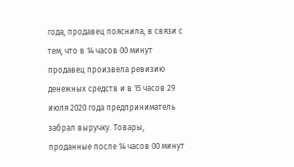года, продавец пояснила, в связи с тем, что в 14 часов 00 минут продавец произвела ревизию денежных средств и в 15 часов 29 июля 2020 года предприниматель забрал выручку. Товары, проданные после 14 часов 00 минут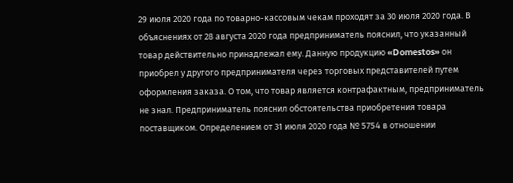29 июля 2020 года по товарно-кассовым чекам проходят за 30 июля 2020 года. В объяснениях от 28 августа 2020 года предприниматель пояснил, что указанный товар действительно принадлежал ему. Данную продукцию «Domestos» он приобрел у другого предпринимателя через торговых представителей путем оформления заказа. О том, что товар является контрафактным, предприниматель не знал. Предприниматель пояснил обстоятельства приобретения товара поставщиком. Определением от 31 июля 2020 года № 5754 в отношении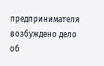предпринимателя возбуждено дело об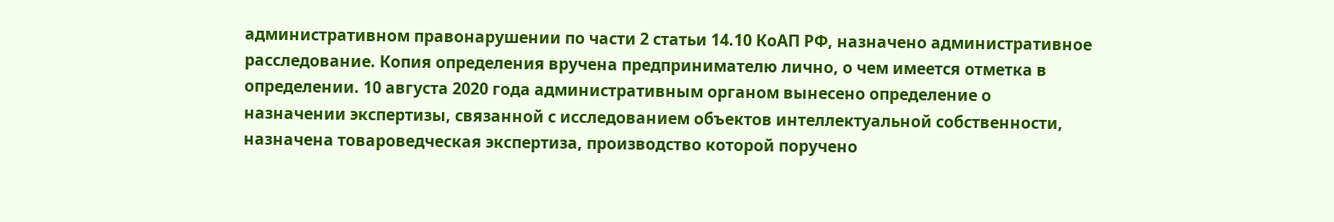административном правонарушении по части 2 статьи 14.10 КоАП РФ, назначено административное расследование. Копия определения вручена предпринимателю лично, о чем имеется отметка в определении. 10 августа 2020 года административным органом вынесено определение о назначении экспертизы, связанной с исследованием объектов интеллектуальной собственности, назначена товароведческая экспертиза, производство которой поручено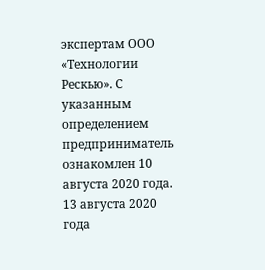экспертам ООО «Технологии Рескью». С указанным определением предприниматель ознакомлен 10 августа 2020 года. 13 августа 2020 года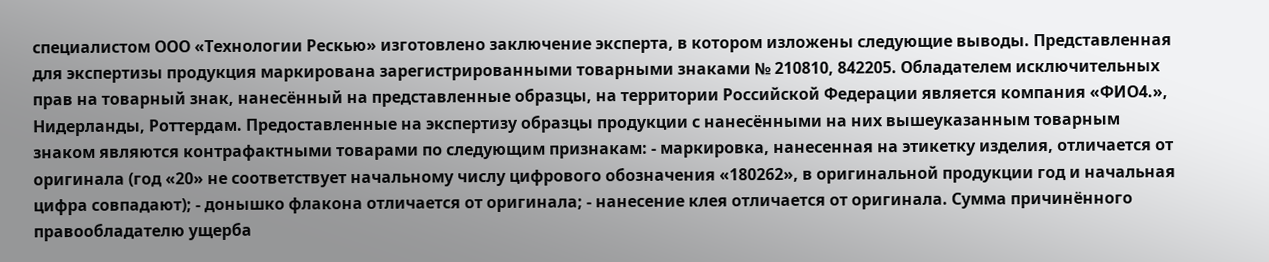специалистом ООО «Технологии Рескью» изготовлено заключение эксперта, в котором изложены следующие выводы. Представленная для экспертизы продукция маркирована зарегистрированными товарными знаками № 210810, 842205. Обладателем исключительных прав на товарный знак, нанесённый на представленные образцы, на территории Российской Федерации является компания «ФИО4.», Нидерланды, Роттердам. Предоставленные на экспертизу образцы продукции с нанесёнными на них вышеуказанным товарным знаком являются контрафактными товарами по следующим признакам: - маркировка, нанесенная на этикетку изделия, отличается от оригинала (год «20» не соответствует начальному числу цифрового обозначения «180262», в оригинальной продукции год и начальная цифра совпадают); - донышко флакона отличается от оригинала; - нанесение клея отличается от оригинала. Сумма причинённого правообладателю ущерба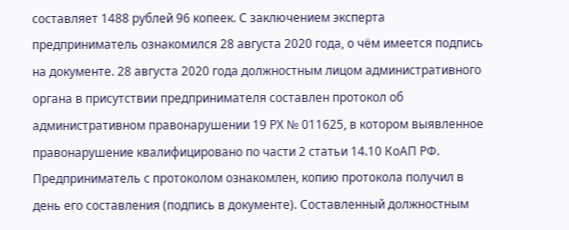составляет 1488 рублей 96 копеек. С заключением эксперта предприниматель ознакомился 28 августа 2020 года, о чём имеется подпись на документе. 28 августа 2020 года должностным лицом административного органа в присутствии предпринимателя составлен протокол об административном правонарушении 19 РХ № 011625, в котором выявленное правонарушение квалифицировано по части 2 статьи 14.10 КоАП РФ. Предприниматель с протоколом ознакомлен, копию протокола получил в день его составления (подпись в документе). Составленный должностным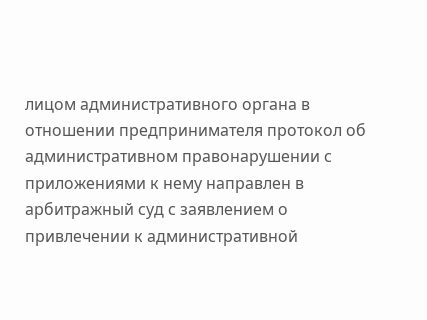лицом административного органа в отношении предпринимателя протокол об административном правонарушении с приложениями к нему направлен в арбитражный суд с заявлением о привлечении к административной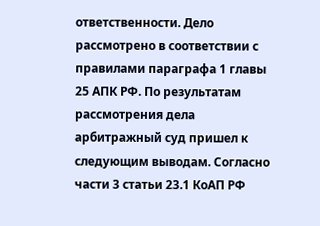ответственности. Дело рассмотрено в соответствии с правилами параграфа 1 главы 25 АПК РФ. По результатам рассмотрения дела арбитражный суд пришел к следующим выводам. Согласно части 3 статьи 23.1 КоАП РФ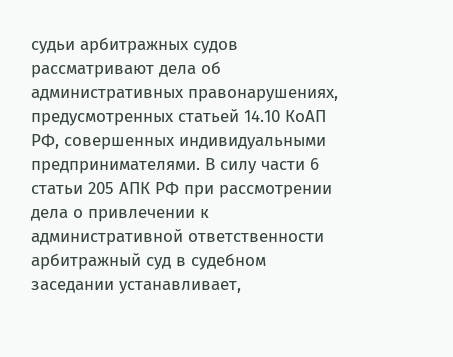судьи арбитражных судов рассматривают дела об административных правонарушениях, предусмотренных статьей 14.10 КоАП РФ, совершенных индивидуальными предпринимателями. В силу части 6 статьи 205 АПК РФ при рассмотрении дела о привлечении к административной ответственности арбитражный суд в судебном заседании устанавливает,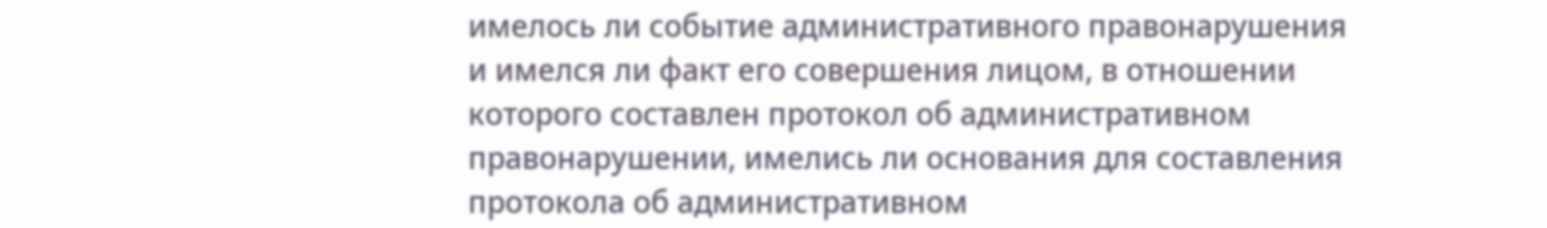имелось ли событие административного правонарушения и имелся ли факт его совершения лицом, в отношении которого составлен протокол об административном правонарушении, имелись ли основания для составления протокола об административном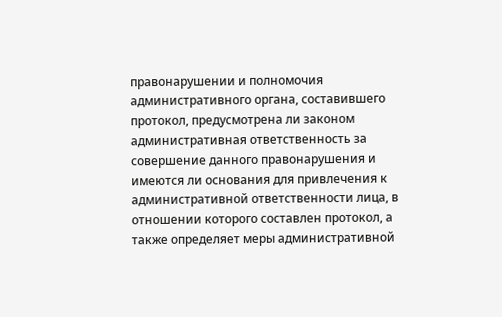правонарушении и полномочия административного органа, составившего протокол, предусмотрена ли законом административная ответственность за совершение данного правонарушения и имеются ли основания для привлечения к административной ответственности лица, в отношении которого составлен протокол, а также определяет меры административной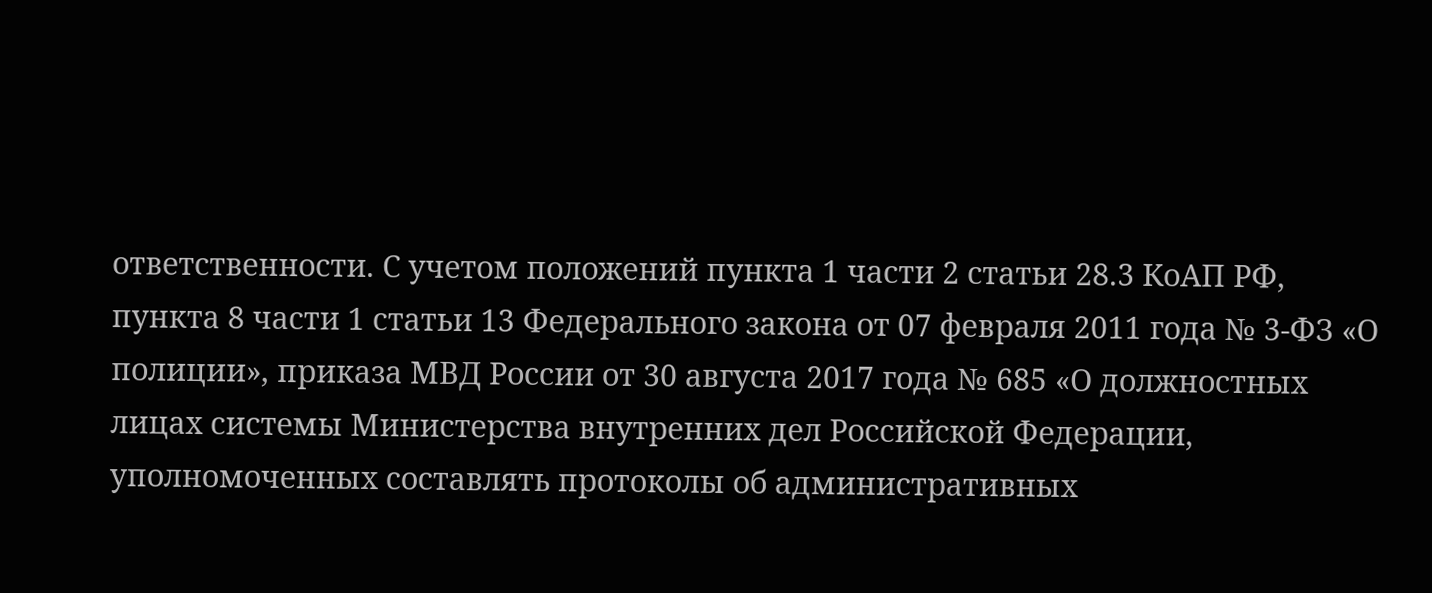ответственности. С учетом положений пункта 1 части 2 статьи 28.3 КоАП РФ, пункта 8 части 1 статьи 13 Федерального закона от 07 февраля 2011 года № 3-ФЗ «О полиции», приказа МВД России от 30 августа 2017 года № 685 «О должностных лицах системы Министерства внутренних дел Российской Федерации, уполномоченных составлять протоколы об административных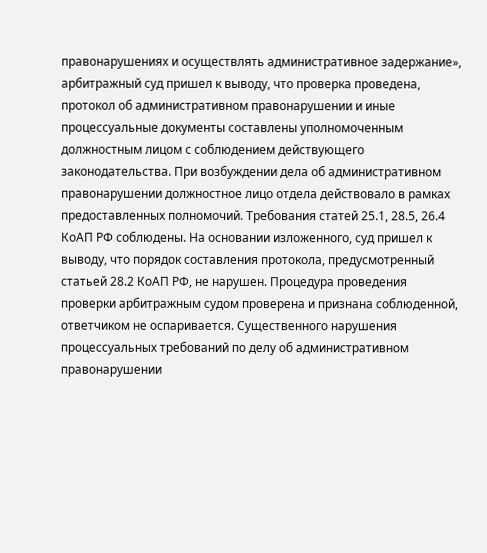правонарушениях и осуществлять административное задержание», арбитражный суд пришел к выводу, что проверка проведена, протокол об административном правонарушении и иные процессуальные документы составлены уполномоченным должностным лицом с соблюдением действующего законодательства. При возбуждении дела об административном правонарушении должностное лицо отдела действовало в рамках предоставленных полномочий. Требования статей 25.1, 28.5, 26.4 КоАП РФ соблюдены. На основании изложенного, суд пришел к выводу, что порядок составления протокола, предусмотренный статьей 28.2 КоАП РФ, не нарушен. Процедура проведения проверки арбитражным судом проверена и признана соблюденной, ответчиком не оспаривается. Существенного нарушения процессуальных требований по делу об административном правонарушении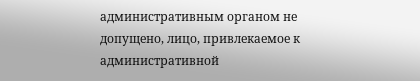административным органом не допущено, лицо, привлекаемое к административной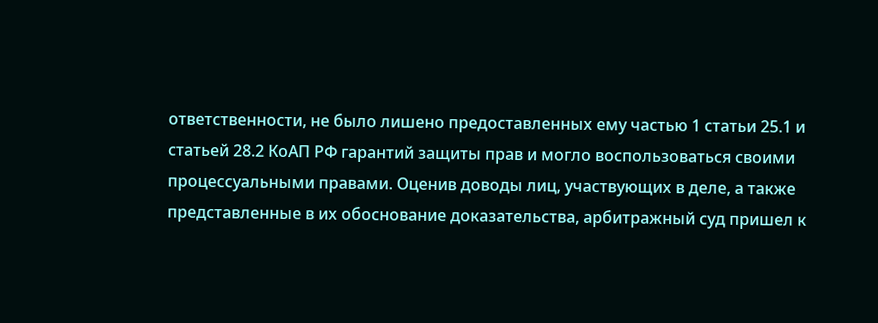ответственности, не было лишено предоставленных ему частью 1 статьи 25.1 и статьей 28.2 КоАП РФ гарантий защиты прав и могло воспользоваться своими процессуальными правами. Оценив доводы лиц, участвующих в деле, а также представленные в их обоснование доказательства, арбитражный суд пришел к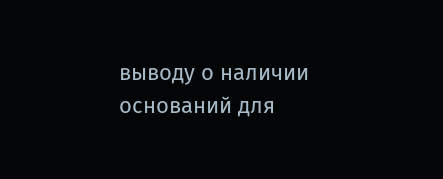выводу о наличии оснований для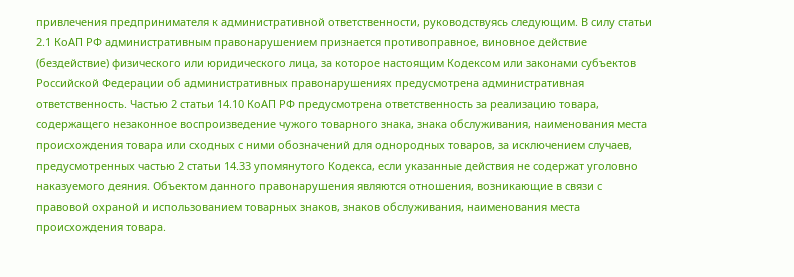привлечения предпринимателя к административной ответственности, руководствуясь следующим. В силу статьи 2.1 КоАП РФ административным правонарушением признается противоправное, виновное действие (бездействие) физического или юридического лица, за которое настоящим Кодексом или законами субъектов Российской Федерации об административных правонарушениях предусмотрена административная ответственность. Частью 2 статьи 14.10 КоАП РФ предусмотрена ответственность за реализацию товара, содержащего незаконное воспроизведение чужого товарного знака, знака обслуживания, наименования места происхождения товара или сходных с ними обозначений для однородных товаров, за исключением случаев, предусмотренных частью 2 статьи 14.33 упомянутого Кодекса, если указанные действия не содержат уголовно наказуемого деяния. Объектом данного правонарушения являются отношения, возникающие в связи с правовой охраной и использованием товарных знаков, знаков обслуживания, наименования места происхождения товара.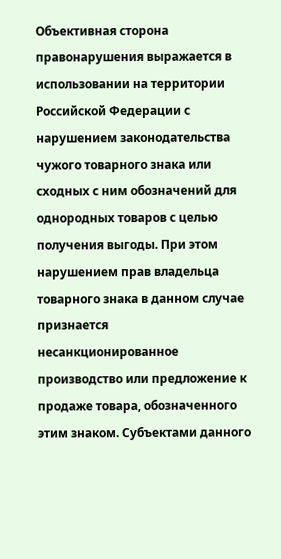Объективная сторона правонарушения выражается в использовании на территории Российской Федерации с нарушением законодательства чужого товарного знака или сходных с ним обозначений для однородных товаров с целью получения выгоды. При этом нарушением прав владельца товарного знака в данном случае признается несанкционированное производство или предложение к продаже товара, обозначенного этим знаком. Субъектами данного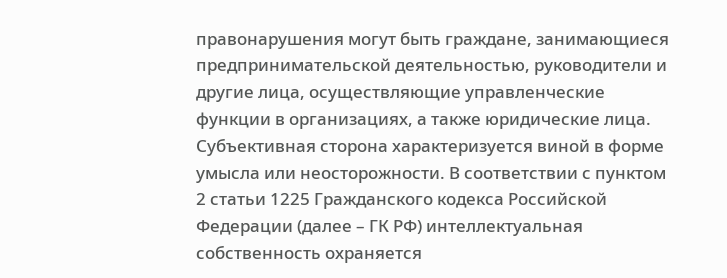правонарушения могут быть граждане, занимающиеся предпринимательской деятельностью, руководители и другие лица, осуществляющие управленческие функции в организациях, а также юридические лица. Субъективная сторона характеризуется виной в форме умысла или неосторожности. В соответствии с пунктом 2 статьи 1225 Гражданского кодекса Российской Федерации (далее – ГК РФ) интеллектуальная собственность охраняется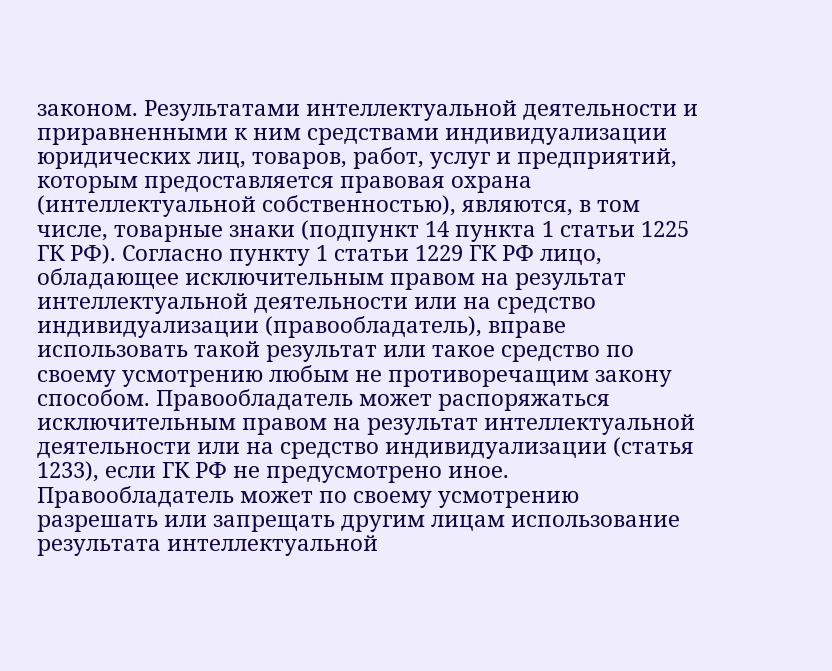законом. Результатами интеллектуальной деятельности и приравненными к ним средствами индивидуализации юридических лиц, товаров, работ, услуг и предприятий, которым предоставляется правовая охрана (интеллектуальной собственностью), являются, в том числе, товарные знаки (подпункт 14 пункта 1 статьи 1225 ГК РФ). Согласно пункту 1 статьи 1229 ГК РФ лицо, обладающее исключительным правом на результат интеллектуальной деятельности или на средство индивидуализации (правообладатель), вправе использовать такой результат или такое средство по своему усмотрению любым не противоречащим закону способом. Правообладатель может распоряжаться исключительным правом на результат интеллектуальной деятельности или на средство индивидуализации (статья 1233), если ГК РФ не предусмотрено иное. Правообладатель может по своему усмотрению разрешать или запрещать другим лицам использование результата интеллектуальной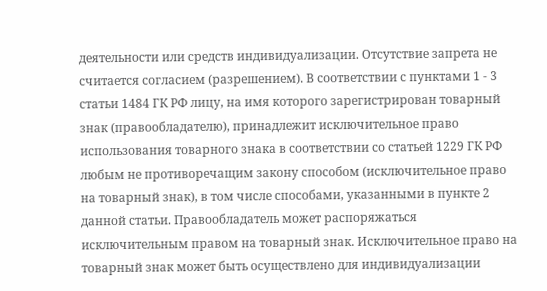деятельности или средств индивидуализации. Отсутствие запрета не считается согласием (разрешением). В соответствии с пунктами 1 - 3 статьи 1484 ГК РФ лицу, на имя которого зарегистрирован товарный знак (правообладателю), принадлежит исключительное право использования товарного знака в соответствии со статьей 1229 ГК РФ любым не противоречащим закону способом (исключительное право на товарный знак), в том числе способами, указанными в пункте 2 данной статьи. Правообладатель может распоряжаться исключительным правом на товарный знак. Исключительное право на товарный знак может быть осуществлено для индивидуализации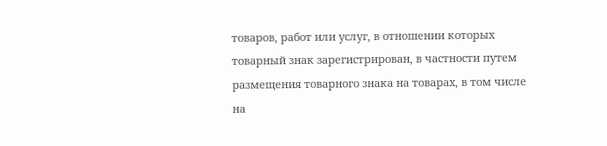товаров, работ или услуг, в отношении которых товарный знак зарегистрирован, в частности путем размещения товарного знака на товарах, в том числе на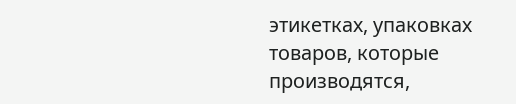этикетках, упаковках товаров, которые производятся,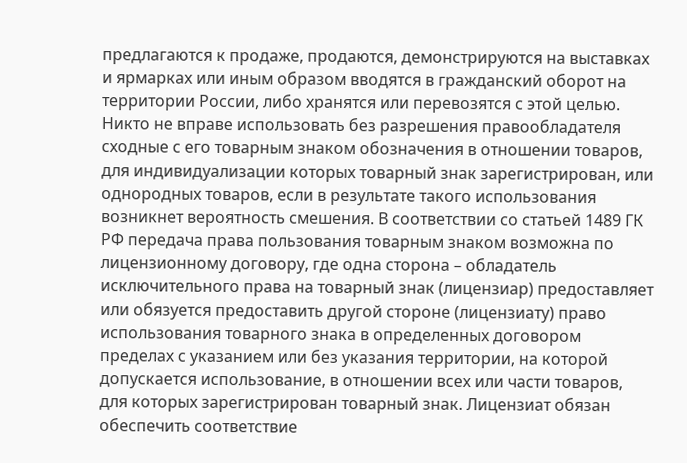предлагаются к продаже, продаются, демонстрируются на выставках и ярмарках или иным образом вводятся в гражданский оборот на территории России, либо хранятся или перевозятся с этой целью. Никто не вправе использовать без разрешения правообладателя сходные с его товарным знаком обозначения в отношении товаров, для индивидуализации которых товарный знак зарегистрирован, или однородных товаров, если в результате такого использования возникнет вероятность смешения. В соответствии со статьей 1489 ГК РФ передача права пользования товарным знаком возможна по лицензионному договору, где одна сторона – обладатель исключительного права на товарный знак (лицензиар) предоставляет или обязуется предоставить другой стороне (лицензиату) право использования товарного знака в определенных договором пределах с указанием или без указания территории, на которой допускается использование, в отношении всех или части товаров, для которых зарегистрирован товарный знак. Лицензиат обязан обеспечить соответствие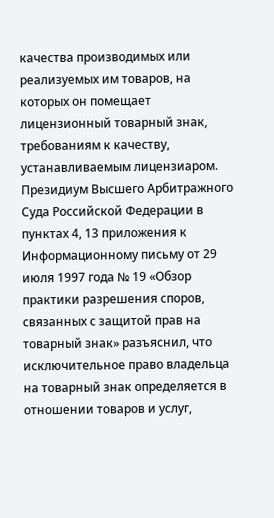качества производимых или реализуемых им товаров, на которых он помещает лицензионный товарный знак, требованиям к качеству, устанавливаемым лицензиаром. Президиум Высшего Арбитражного Суда Российской Федерации в пунктах 4, 13 приложения к Информационному письму от 29 июля 1997 года № 19 «Обзор практики разрешения споров, связанных с защитой прав на товарный знак» разъяснил, что исключительное право владельца на товарный знак определяется в отношении товаров и услуг,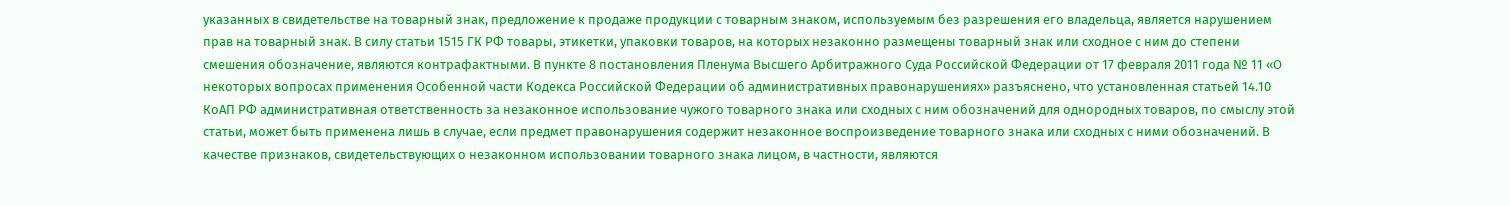указанных в свидетельстве на товарный знак, предложение к продаже продукции с товарным знаком, используемым без разрешения его владельца, является нарушением прав на товарный знак. В силу статьи 1515 ГК РФ товары, этикетки, упаковки товаров, на которых незаконно размещены товарный знак или сходное с ним до степени смешения обозначение, являются контрафактными. В пункте 8 постановления Пленума Высшего Арбитражного Суда Российской Федерации от 17 февраля 2011 года № 11 «О некоторых вопросах применения Особенной части Кодекса Российской Федерации об административных правонарушениях» разъяснено, что установленная статьей 14.10 КоАП РФ административная ответственность за незаконное использование чужого товарного знака или сходных с ним обозначений для однородных товаров, по смыслу этой статьи, может быть применена лишь в случае, если предмет правонарушения содержит незаконное воспроизведение товарного знака или сходных с ними обозначений. В качестве признаков, свидетельствующих о незаконном использовании товарного знака лицом, в частности, являются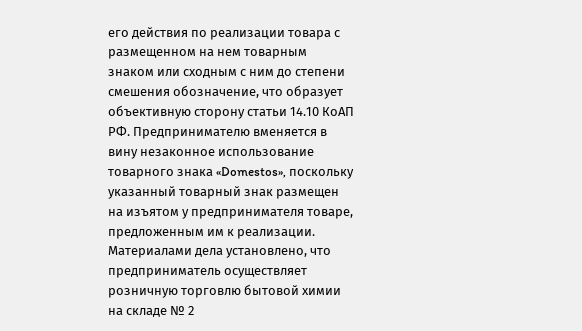его действия по реализации товара с размещенном на нем товарным знаком или сходным с ним до степени смешения обозначение, что образует объективную сторону статьи 14.10 КоАП РФ. Предпринимателю вменяется в вину незаконное использование товарного знака «Domestos», поскольку указанный товарный знак размещен на изъятом у предпринимателя товаре, предложенным им к реализации. Материалами дела установлено, что предприниматель осуществляет розничную торговлю бытовой химии на складе № 2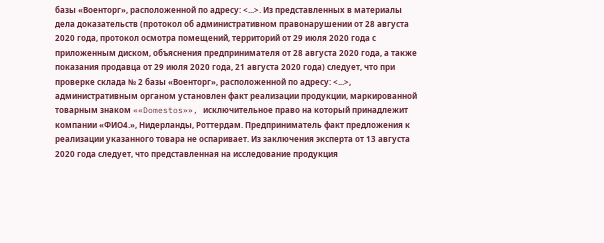базы «Военторг», расположенной по адресу: <...>. Из представленных в материалы дела доказательств (протокол об административном правонарушении от 28 августа 2020 года, протокол осмотра помещений, территорий от 29 июля 2020 года с приложенным диском, объяснения предпринимателя от 28 августа 2020 года, а также показания продавца от 29 июля 2020 года, 21 августа 2020 года) следует, что при проверке склада № 2 базы «Военторг», расположенной по адресу: <...>, административным органом установлен факт реализации продукции, маркированной товарным знаком ««Domestos»», исключительное право на который принадлежит компании «ФИО4.», Нидерланды, Роттердам. Предприниматель факт предложения к реализации указанного товара не оспаривает. Из заключения эксперта от 13 августа 2020 года следует, что представленная на исследование продукция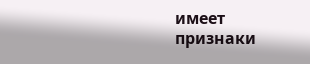имеет признаки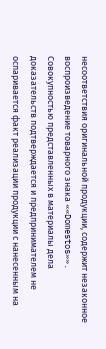несоответствия оригинальной продукции, содержит незаконное воспроизведение товарного знака ««Domestos»». Совокупностью представленных в материалы дела доказательств подтверждается и предпринимателем не оспаривается факт реализации продукции с нанесенным на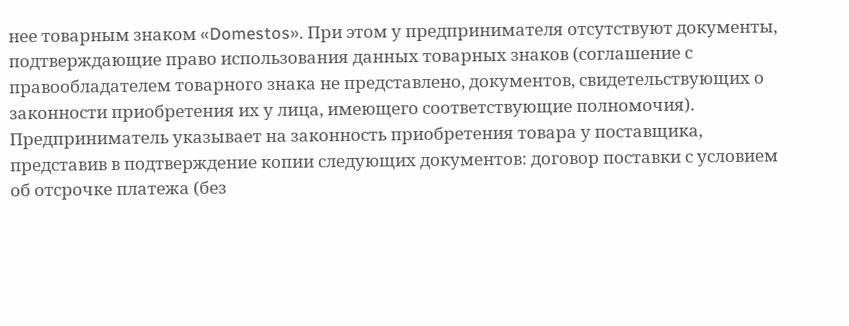нее товарным знаком «Domestos». При этом у предпринимателя отсутствуют документы, подтверждающие право использования данных товарных знаков (соглашение с правообладателем товарного знака не представлено, документов, свидетельствующих о законности приобретения их у лица, имеющего соответствующие полномочия). Предприниматель указывает на законность приобретения товара у поставщика, представив в подтверждение копии следующих документов: договор поставки с условием об отсрочке платежа (без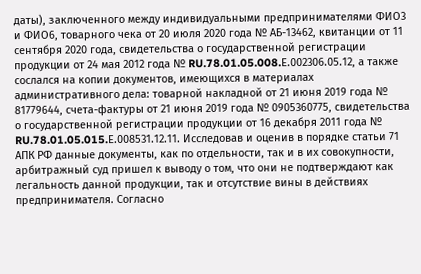даты), заключенного между индивидуальными предпринимателями ФИО3 и ФИО6, товарного чека от 20 июля 2020 года № АБ-13462, квитанции от 11 сентября 2020 года, свидетельства о государственной регистрации продукции от 24 мая 2012 года № RU.78.01.05.008.Е.002306.05.12, а также сослался на копии документов, имеющихся в материалах административного дела: товарной накладной от 21 июня 2019 года № 81779644, счета-фактуры от 21 июня 2019 года № 0905360775, свидетельства о государственной регистрации продукции от 16 декабря 2011 года № RU.78.01.05.015.Е.008531.12.11. Исследовав и оценив в порядке статьи 71 АПК РФ данные документы, как по отдельности, так и в их совокупности, арбитражный суд пришел к выводу о том, что они не подтверждают как легальность данной продукции, так и отсутствие вины в действиях предпринимателя. Согласно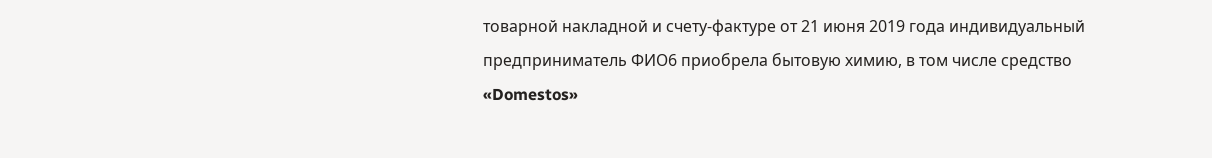товарной накладной и счету-фактуре от 21 июня 2019 года индивидуальный предприниматель ФИО6 приобрела бытовую химию, в том числе средство «Domestos»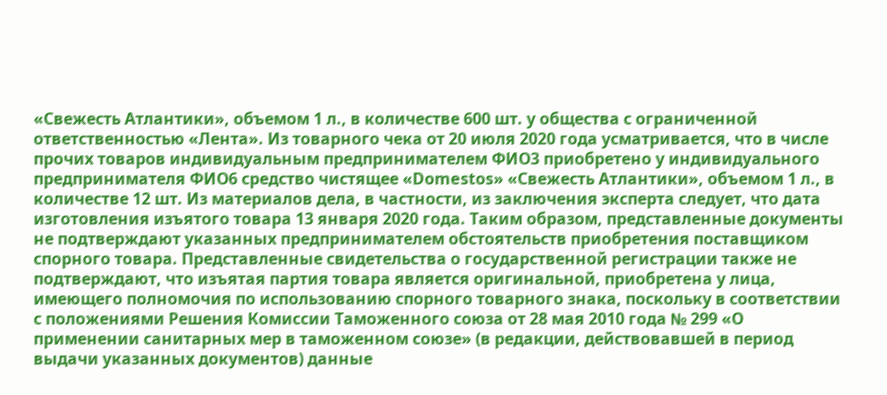«Свежесть Атлантики», объемом 1 л., в количестве 600 шт. у общества с ограниченной ответственностью «Лента». Из товарного чека от 20 июля 2020 года усматривается, что в числе прочих товаров индивидуальным предпринимателем ФИО3 приобретено у индивидуального предпринимателя ФИО6 средство чистящее «Domestos» «Свежесть Атлантики», объемом 1 л., в количестве 12 шт. Из материалов дела, в частности, из заключения эксперта следует, что дата изготовления изъятого товара 13 января 2020 года. Таким образом, представленные документы не подтверждают указанных предпринимателем обстоятельств приобретения поставщиком спорного товара. Представленные свидетельства о государственной регистрации также не подтверждают, что изъятая партия товара является оригинальной, приобретена у лица, имеющего полномочия по использованию спорного товарного знака, поскольку в соответствии с положениями Решения Комиссии Таможенного союза от 28 мая 2010 года № 299 «О применении санитарных мер в таможенном союзе» (в редакции, действовавшей в период выдачи указанных документов) данные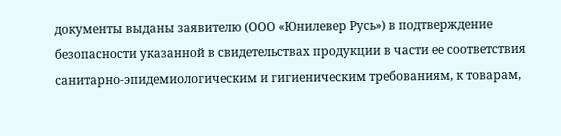документы выданы заявителю (ООО «Юнилевер Русь») в подтверждение безопасности указанной в свидетельствах продукции в части ее соответствия санитарно-эпидемиологическим и гигиеническим требованиям, к товарам,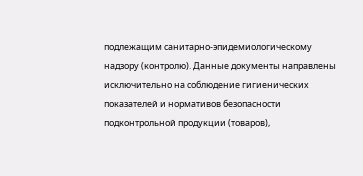подлежащим санитарно-эпидемиологическому надзору (контролю). Данные документы направлены исключительно на соблюдение гигиенических показателей и нормативов безопасности подконтрольной продукции (товаров),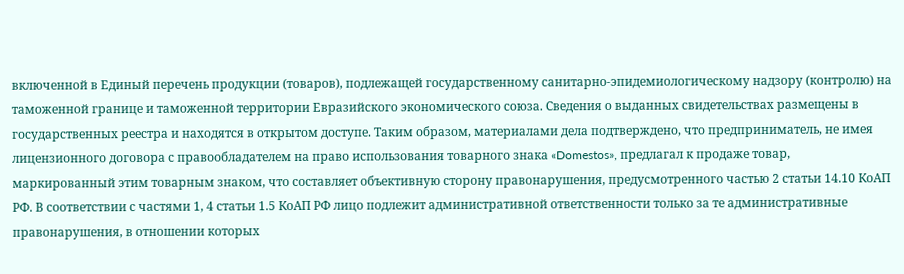включенной в Единый перечень продукции (товаров), подлежащей государственному санитарно-эпидемиологическому надзору (контролю) на таможенной границе и таможенной территории Евразийского экономического союза. Сведения о выданных свидетельствах размещены в государственных реестра и находятся в открытом доступе. Таким образом, материалами дела подтверждено, что предприниматель, не имея лицензионного договора с правообладателем на право использования товарного знака «Domestos», предлагал к продаже товар, маркированный этим товарным знаком, что составляет объективную сторону правонарушения, предусмотренного частью 2 статьи 14.10 КоАП РФ. В соответствии с частями 1, 4 статьи 1.5 КоАП РФ лицо подлежит административной ответственности только за те административные правонарушения, в отношении которых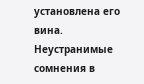установлена его вина. Неустранимые сомнения в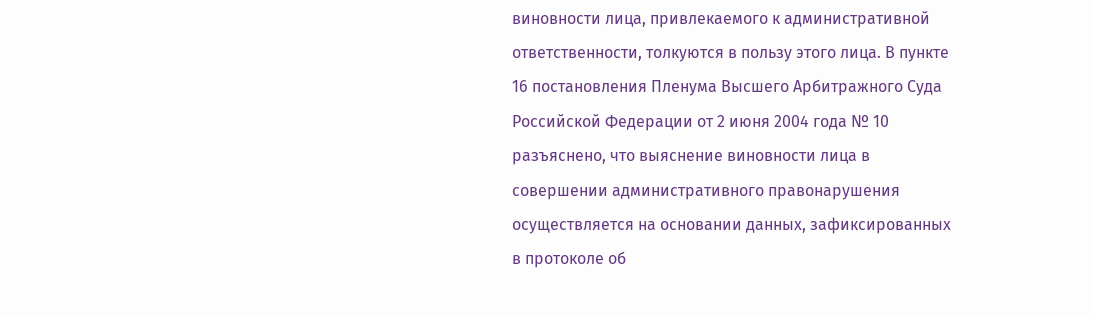виновности лица, привлекаемого к административной ответственности, толкуются в пользу этого лица. В пункте 16 постановления Пленума Высшего Арбитражного Суда Российской Федерации от 2 июня 2004 года № 10 разъяснено, что выяснение виновности лица в совершении административного правонарушения осуществляется на основании данных, зафиксированных в протоколе об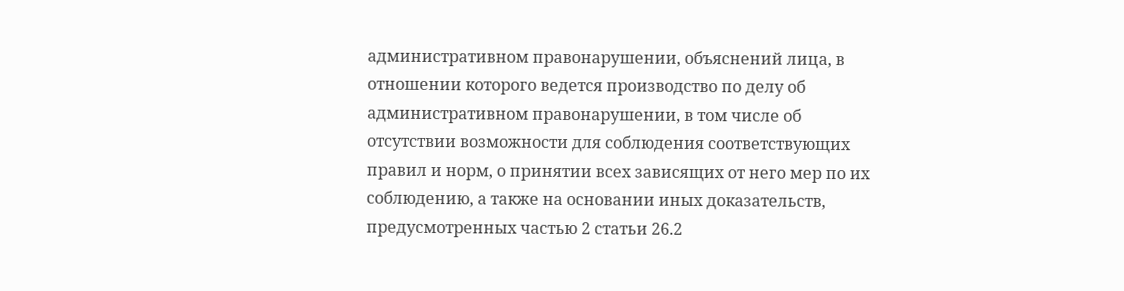административном правонарушении, объяснений лица, в отношении которого ведется производство по делу об административном правонарушении, в том числе об отсутствии возможности для соблюдения соответствующих правил и норм, о принятии всех зависящих от него мер по их соблюдению, а также на основании иных доказательств, предусмотренных частью 2 статьи 26.2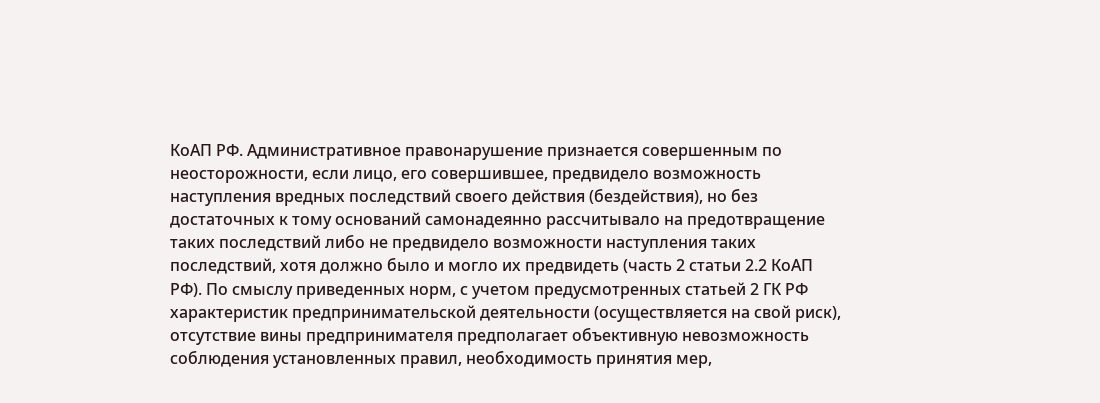КоАП РФ. Административное правонарушение признается совершенным по неосторожности, если лицо, его совершившее, предвидело возможность наступления вредных последствий своего действия (бездействия), но без достаточных к тому оснований самонадеянно рассчитывало на предотвращение таких последствий либо не предвидело возможности наступления таких последствий, хотя должно было и могло их предвидеть (часть 2 статьи 2.2 КоАП РФ). По смыслу приведенных норм, с учетом предусмотренных статьей 2 ГК РФ характеристик предпринимательской деятельности (осуществляется на свой риск), отсутствие вины предпринимателя предполагает объективную невозможность соблюдения установленных правил, необходимость принятия мер,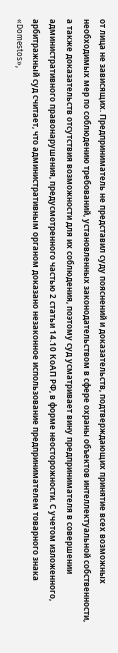от лица не зависящих. Предприниматель не представил суду пояснений и доказательств, подтверждающих принятие всех возможных необходимых мер по соблюдению требований, установленных законодательством в сфере охраны объектов интеллектуальной собственности, а также доказательств отсутствия возможности для их соблюдения, поэтому суд усматривает вину предпринимателя в совершении административного правонарушения, предусмотренного частью 2 статьи 14.10 КоАП РФ, в форме неосторожности. С учетом изложенного, арбитражный суд считает, что административным органом доказано незаконное использование предпринимателем товарного знака «Domestos»,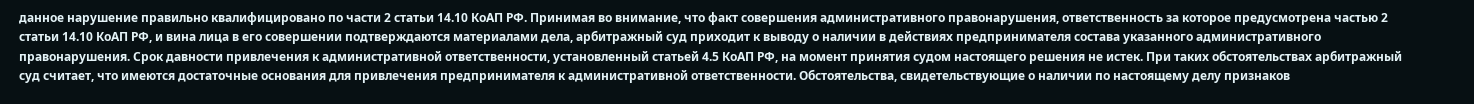данное нарушение правильно квалифицировано по части 2 статьи 14.10 КоАП РФ. Принимая во внимание, что факт совершения административного правонарушения, ответственность за которое предусмотрена частью 2 статьи 14.10 КоАП РФ, и вина лица в его совершении подтверждаются материалами дела, арбитражный суд приходит к выводу о наличии в действиях предпринимателя состава указанного административного правонарушения. Срок давности привлечения к административной ответственности, установленный статьей 4.5 КоАП РФ, на момент принятия судом настоящего решения не истек. При таких обстоятельствах арбитражный суд считает, что имеются достаточные основания для привлечения предпринимателя к административной ответственности. Обстоятельства, свидетельствующие о наличии по настоящему делу признаков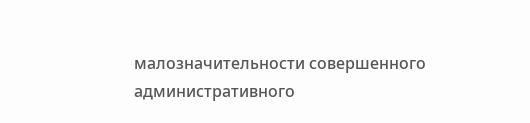малозначительности совершенного административного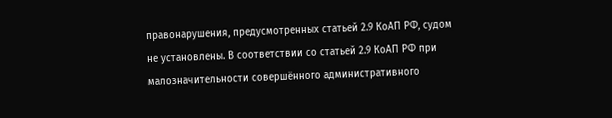правонарушения, предусмотренных статьей 2.9 КоАП РФ, судом не установлены. В соответствии со статьей 2.9 КоАП РФ при малозначительности совершённого административного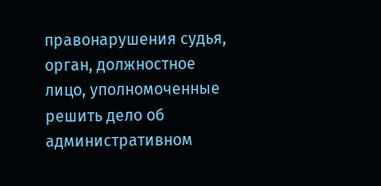правонарушения судья, орган, должностное лицо, уполномоченные решить дело об административном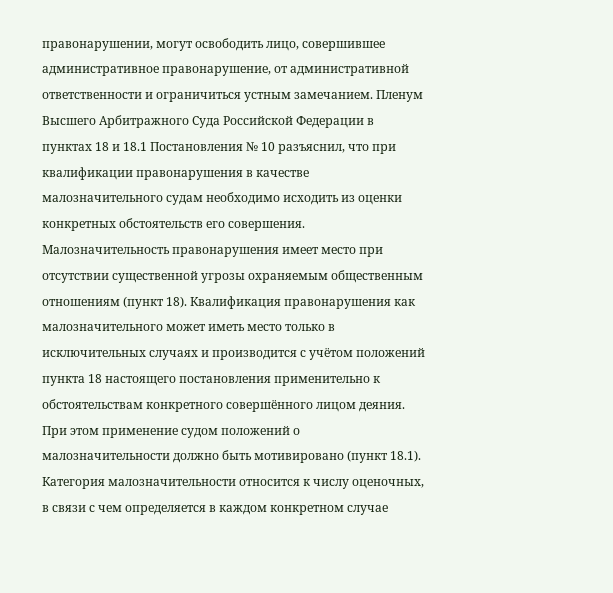правонарушении, могут освободить лицо, совершившее административное правонарушение, от административной ответственности и ограничиться устным замечанием. Пленум Высшего Арбитражного Суда Российской Федерации в пунктах 18 и 18.1 Постановления № 10 разъяснил, что при квалификации правонарушения в качестве малозначительного судам необходимо исходить из оценки конкретных обстоятельств его совершения. Малозначительность правонарушения имеет место при отсутствии существенной угрозы охраняемым общественным отношениям (пункт 18). Квалификация правонарушения как малозначительного может иметь место только в исключительных случаях и производится с учётом положений пункта 18 настоящего постановления применительно к обстоятельствам конкретного совершённого лицом деяния. При этом применение судом положений о малозначительности должно быть мотивировано (пункт 18.1). Категория малозначительности относится к числу оценочных, в связи с чем определяется в каждом конкретном случае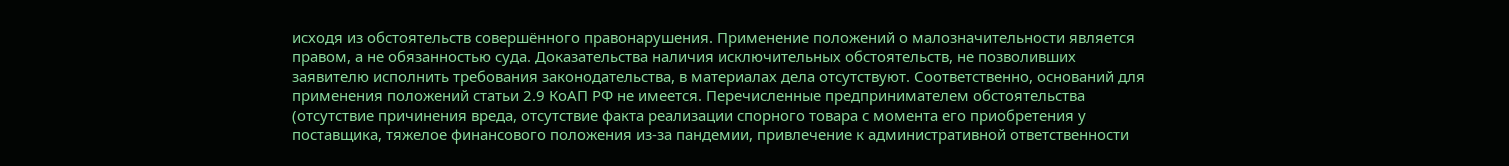исходя из обстоятельств совершённого правонарушения. Применение положений о малозначительности является правом, а не обязанностью суда. Доказательства наличия исключительных обстоятельств, не позволивших заявителю исполнить требования законодательства, в материалах дела отсутствуют. Соответственно, оснований для применения положений статьи 2.9 КоАП РФ не имеется. Перечисленные предпринимателем обстоятельства (отсутствие причинения вреда, отсутствие факта реализации спорного товара с момента его приобретения у поставщика, тяжелое финансового положения из-за пандемии, привлечение к административной ответственности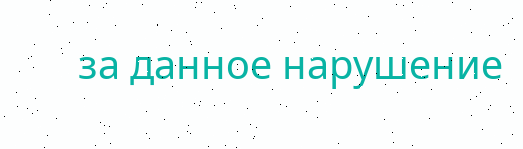за данное нарушение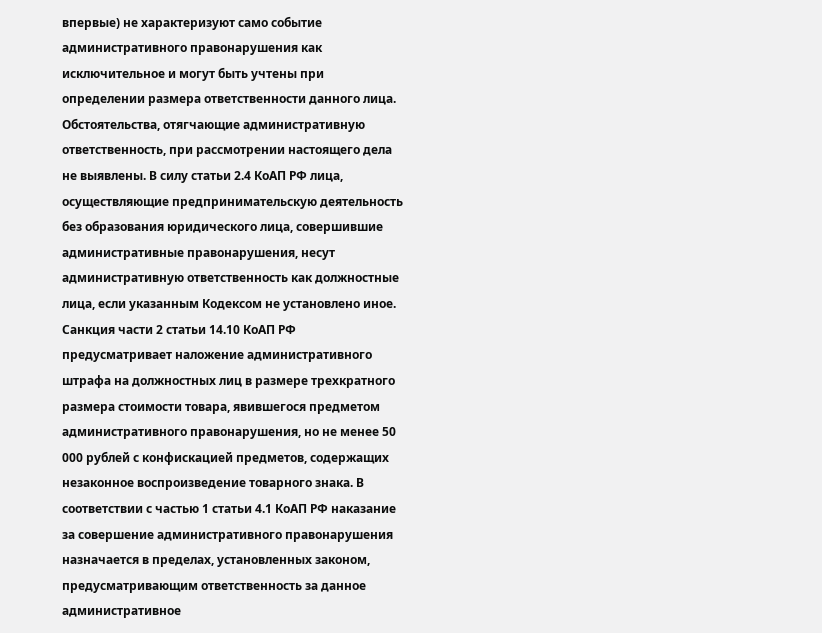впервые) не характеризуют само событие административного правонарушения как исключительное и могут быть учтены при определении размера ответственности данного лица. Обстоятельства, отягчающие административную ответственность, при рассмотрении настоящего дела не выявлены. В силу статьи 2.4 КоАП РФ лица, осуществляющие предпринимательскую деятельность без образования юридического лица, совершившие административные правонарушения, несут административную ответственность как должностные лица, если указанным Кодексом не установлено иное. Санкция части 2 статьи 14.10 КоАП РФ предусматривает наложение административного штрафа на должностных лиц в размере трехкратного размера стоимости товара, явившегося предметом административного правонарушения, но не менее 50 000 рублей с конфискацией предметов, содержащих незаконное воспроизведение товарного знака. В соответствии с частью 1 статьи 4.1 КоАП РФ наказание за совершение административного правонарушения назначается в пределах, установленных законом, предусматривающим ответственность за данное административное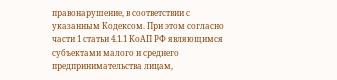правонарушение, в соответствии с указанным Кодексом. При этом согласно части 1 статьи 4.1.1 КоАП РФ являющимся субъектами малого и среднего предпринимательства лицам,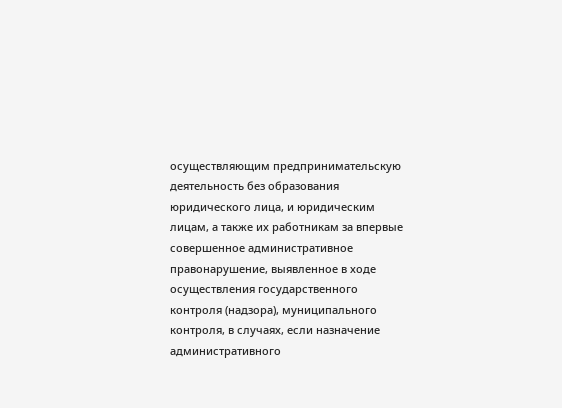осуществляющим предпринимательскую деятельность без образования юридического лица, и юридическим лицам, а также их работникам за впервые совершенное административное правонарушение, выявленное в ходе осуществления государственного контроля (надзора), муниципального контроля, в случаях, если назначение административного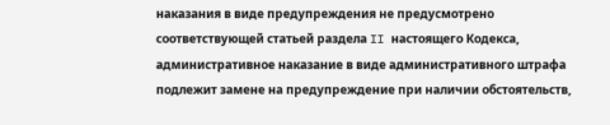наказания в виде предупреждения не предусмотрено соответствующей статьей раздела II настоящего Кодекса, административное наказание в виде административного штрафа подлежит замене на предупреждение при наличии обстоятельств,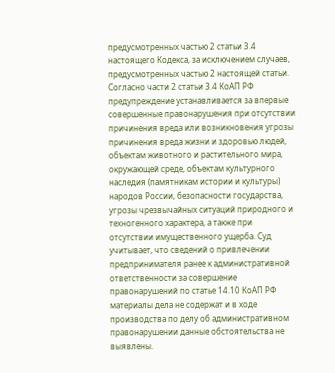предусмотренных частью 2 статьи 3.4 настоящего Кодекса, за исключением случаев, предусмотренных частью 2 настоящей статьи. Согласно части 2 статьи 3.4 КоАП РФ предупреждение устанавливается за впервые совершенные правонарушения при отсутствии причинения вреда или возникновения угрозы причинения вреда жизни и здоровью людей, объектам животного и растительного мира, окружающей среде, объектам культурного наследия (памятникам истории и культуры) народов России, безопасности государства, угрозы чрезвычайных ситуаций природного и техногенного характера, а также при отсутствии имущественного ущерба. Суд учитывает, что сведений о привлечении предпринимателя ранее к административной ответственности за совершение правонарушений по статье 14.10 КоАП РФ материалы дела не содержат и в ходе производства по делу об административном правонарушении данные обстоятельства не выявлены.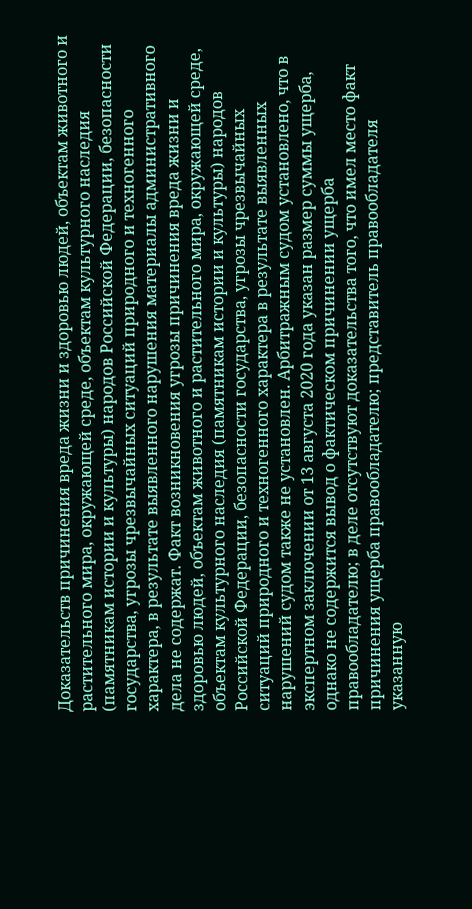Доказательств причинения вреда жизни и здоровью людей, объектам животного и растительного мира, окружающей среде, объектам культурного наследия (памятникам истории и культуры) народов Российской Федерации, безопасности государства, угрозы чрезвычайных ситуаций природного и техногенного характера, в результате выявленного нарушения материалы административного дела не содержат. Факт возникновения угрозы причинения вреда жизни и здоровью людей, объектам животного и растительного мира, окружающей среде, объектам культурного наследия (памятникам истории и культуры) народов Российской Федерации, безопасности государства, угрозы чрезвычайных ситуаций природного и техногенного характера в результате выявленных нарушений судом также не установлен. Арбитражным судом установлено, что в экспертном заключении от 13 августа 2020 года указан размер суммы ущерба, однако не содержится вывод о фактическом причинении ущерба правообладателю; в деле отсутствуют доказательства того, что имел место факт причинения ущерба правообладателю; представитель правообладателя указанную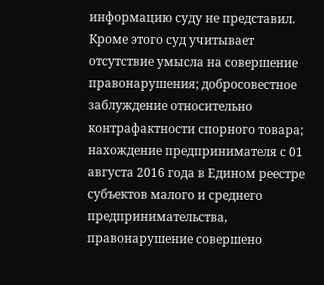информацию суду не представил. Кроме этого суд учитывает отсутствие умысла на совершение правонарушения; добросовестное заблуждение относительно контрафактности спорного товара; нахождение предпринимателя с 01 августа 2016 года в Едином реестре субъектов малого и среднего предпринимательства, правонарушение совершено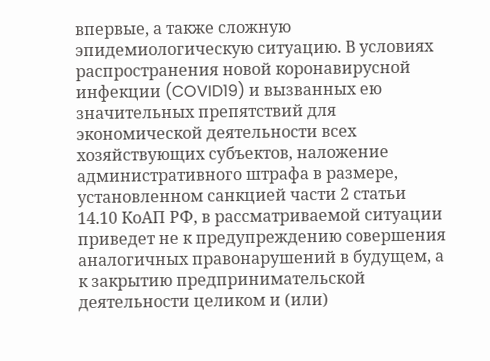впервые, а также сложную эпидемиологическую ситуацию. В условиях распространения новой коронавирусной инфекции (COVID19) и вызванных ею значительных препятствий для экономической деятельности всех хозяйствующих субъектов, наложение административного штрафа в размере, установленном санкцией части 2 статьи 14.10 КоАП РФ, в рассматриваемой ситуации приведет не к предупреждению совершения аналогичных правонарушений в будущем, а к закрытию предпринимательской деятельности целиком и (или)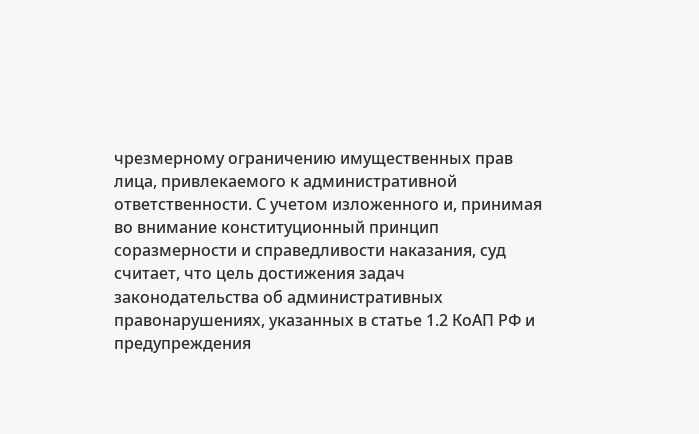чрезмерному ограничению имущественных прав лица, привлекаемого к административной ответственности. С учетом изложенного и, принимая во внимание конституционный принцип соразмерности и справедливости наказания, суд считает, что цель достижения задач законодательства об административных правонарушениях, указанных в статье 1.2 КоАП РФ и предупреждения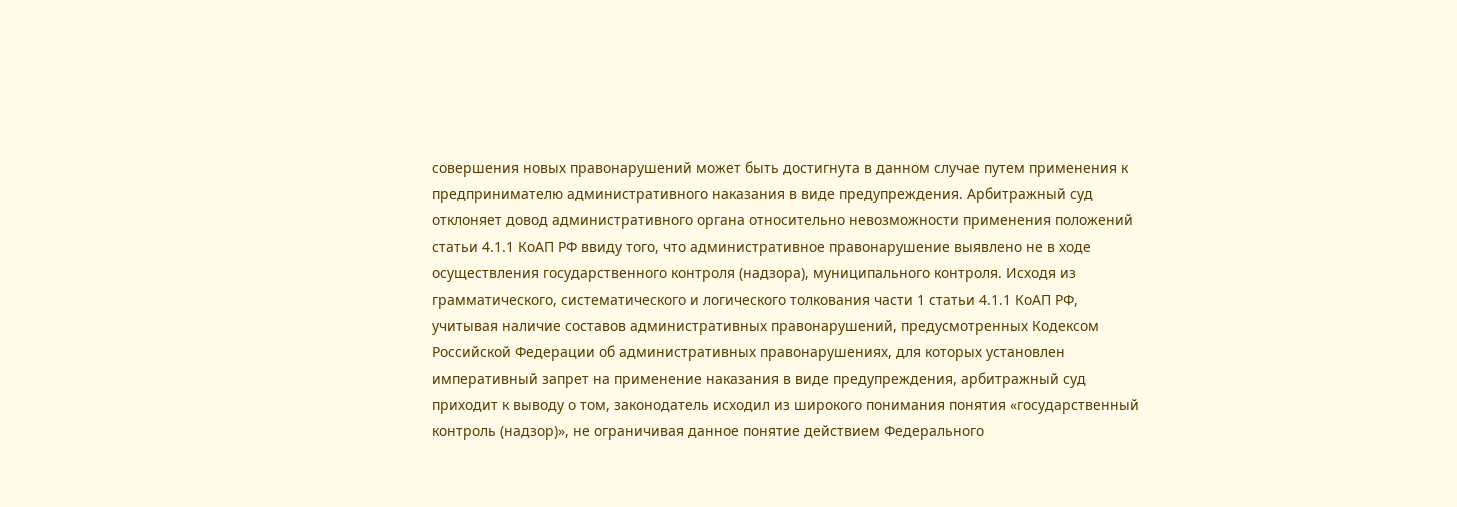совершения новых правонарушений может быть достигнута в данном случае путем применения к предпринимателю административного наказания в виде предупреждения. Арбитражный суд отклоняет довод административного органа относительно невозможности применения положений статьи 4.1.1 КоАП РФ ввиду того, что административное правонарушение выявлено не в ходе осуществления государственного контроля (надзора), муниципального контроля. Исходя из грамматического, систематического и логического толкования части 1 статьи 4.1.1 КоАП РФ, учитывая наличие составов административных правонарушений, предусмотренных Кодексом Российской Федерации об административных правонарушениях, для которых установлен императивный запрет на применение наказания в виде предупреждения, арбитражный суд приходит к выводу о том, законодатель исходил из широкого понимания понятия «государственный контроль (надзор)», не ограничивая данное понятие действием Федерального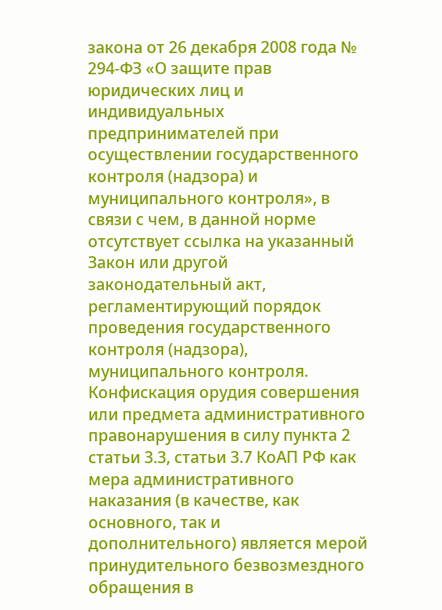закона от 26 декабря 2008 года № 294-ФЗ «О защите прав юридических лиц и индивидуальных предпринимателей при осуществлении государственного контроля (надзора) и муниципального контроля», в связи с чем, в данной норме отсутствует ссылка на указанный Закон или другой законодательный акт, регламентирующий порядок проведения государственного контроля (надзора), муниципального контроля. Конфискация орудия совершения или предмета административного правонарушения в силу пункта 2 статьи 3.3, статьи 3.7 КоАП РФ как мера административного наказания (в качестве, как основного, так и дополнительного) является мерой принудительного безвозмездного обращения в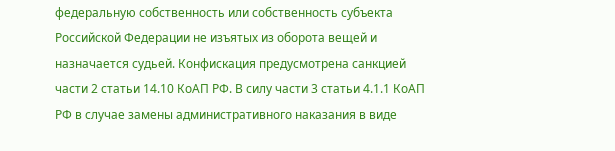федеральную собственность или собственность субъекта Российской Федерации не изъятых из оборота вещей и назначается судьей. Конфискация предусмотрена санкцией части 2 статьи 14.10 КоАП РФ. В силу части 3 статьи 4.1.1 КоАП РФ в случае замены административного наказания в виде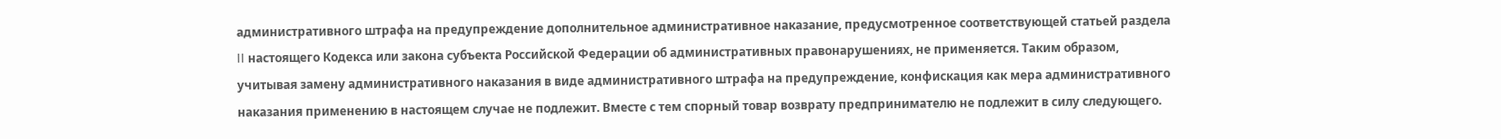административного штрафа на предупреждение дополнительное административное наказание, предусмотренное соответствующей статьей раздела II настоящего Кодекса или закона субъекта Российской Федерации об административных правонарушениях, не применяется. Таким образом, учитывая замену административного наказания в виде административного штрафа на предупреждение, конфискация как мера административного наказания применению в настоящем случае не подлежит. Вместе с тем спорный товар возврату предпринимателю не подлежит в силу следующего.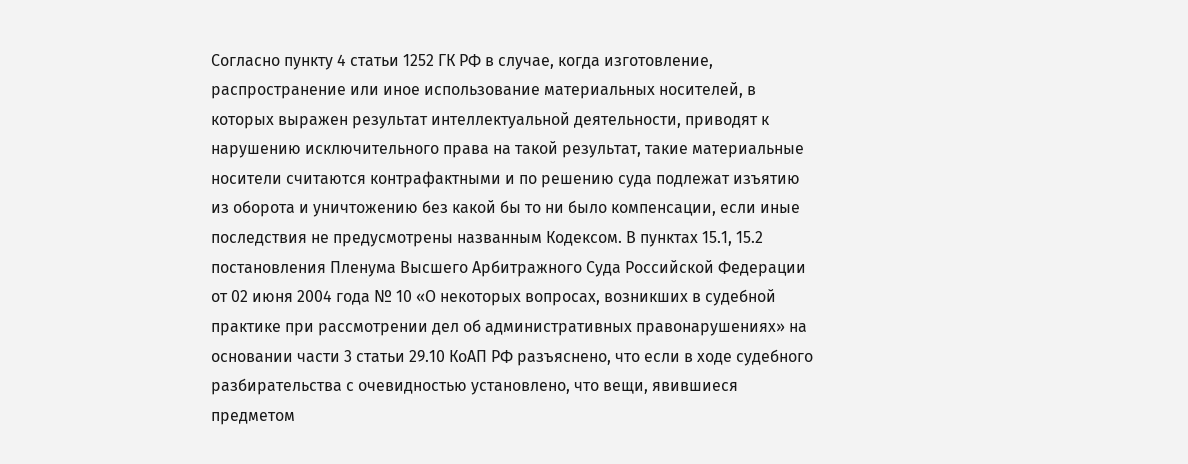Согласно пункту 4 статьи 1252 ГК РФ в случае, когда изготовление, распространение или иное использование материальных носителей, в которых выражен результат интеллектуальной деятельности, приводят к нарушению исключительного права на такой результат, такие материальные носители считаются контрафактными и по решению суда подлежат изъятию из оборота и уничтожению без какой бы то ни было компенсации, если иные последствия не предусмотрены названным Кодексом. В пунктах 15.1, 15.2 постановления Пленума Высшего Арбитражного Суда Российской Федерации от 02 июня 2004 года № 10 «О некоторых вопросах, возникших в судебной практике при рассмотрении дел об административных правонарушениях» на основании части 3 статьи 29.10 КоАП РФ разъяснено, что если в ходе судебного разбирательства с очевидностью установлено, что вещи, явившиеся предметом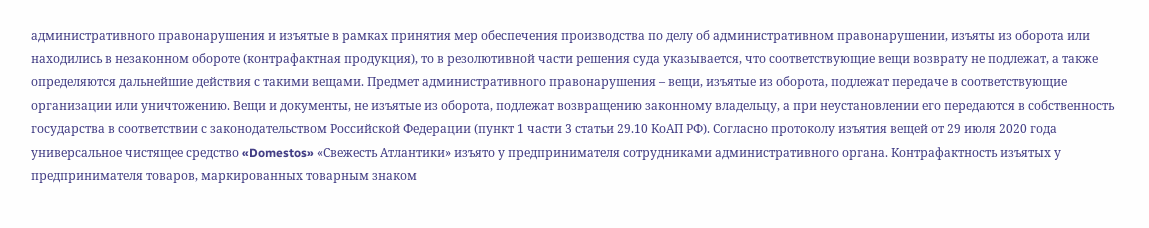административного правонарушения и изъятые в рамках принятия мер обеспечения производства по делу об административном правонарушении, изъяты из оборота или находились в незаконном обороте (контрафактная продукция), то в резолютивной части решения суда указывается, что соответствующие вещи возврату не подлежат, а также определяются дальнейшие действия с такими вещами. Предмет административного правонарушения – вещи, изъятые из оборота, подлежат передаче в соответствующие организации или уничтожению. Вещи и документы, не изъятые из оборота, подлежат возвращению законному владельцу, а при неустановлении его передаются в собственность государства в соответствии с законодательством Российской Федерации (пункт 1 части 3 статьи 29.10 КоАП РФ). Согласно протоколу изъятия вещей от 29 июля 2020 года универсальное чистящее средство «Domestos» «Свежесть Атлантики» изъято у предпринимателя сотрудниками административного органа. Контрафактность изъятых у предпринимателя товаров, маркированных товарным знаком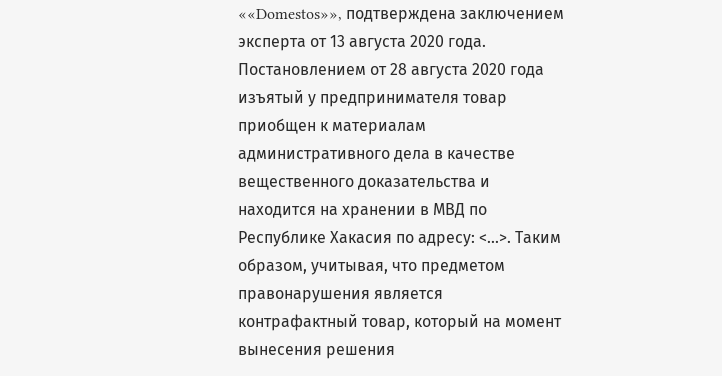««Domestos»», подтверждена заключением эксперта от 13 августа 2020 года. Постановлением от 28 августа 2020 года изъятый у предпринимателя товар приобщен к материалам административного дела в качестве вещественного доказательства и находится на хранении в МВД по Республике Хакасия по адресу: <...>. Таким образом, учитывая, что предметом правонарушения является контрафактный товар, который на момент вынесения решения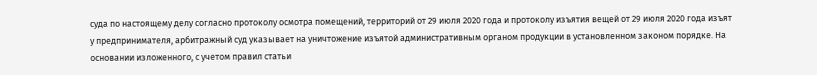суда по настоящему делу согласно протоколу осмотра помещений, территорий от 29 июля 2020 года и протоколу изъятия вещей от 29 июля 2020 года изъят у предпринимателя, арбитражный суд указывает на уничтожение изъятой административным органом продукции в установленном законом порядке. На основании изложенного, с учетом правил статьи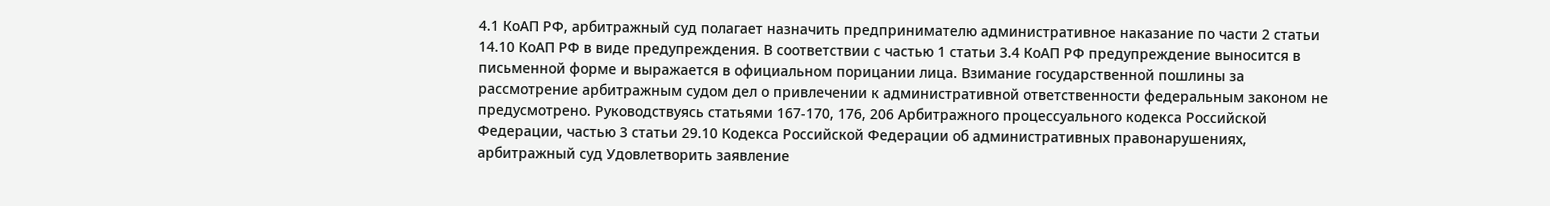4.1 КоАП РФ, арбитражный суд полагает назначить предпринимателю административное наказание по части 2 статьи 14.10 КоАП РФ в виде предупреждения. В соответствии с частью 1 статьи 3.4 КоАП РФ предупреждение выносится в письменной форме и выражается в официальном порицании лица. Взимание государственной пошлины за рассмотрение арбитражным судом дел о привлечении к административной ответственности федеральным законом не предусмотрено. Руководствуясь статьями 167-170, 176, 206 Арбитражного процессуального кодекса Российской Федерации, частью 3 статьи 29.10 Кодекса Российской Федерации об административных правонарушениях, арбитражный суд Удовлетворить заявление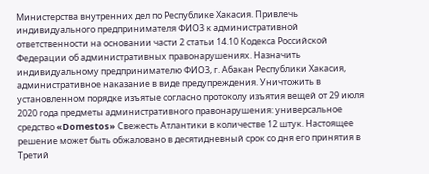Министерства внутренних дел по Республике Хакасия. Привлечь индивидуального предпринимателя ФИО3 к административной ответственности на основании части 2 статьи 14.10 Кодекса Российской Федерации об административных правонарушениях. Назначить индивидуальному предпринимателю ФИО3, г. Абакан Республики Хакасия, административное наказание в виде предупреждения. Уничтожить в установленном порядке изъятые согласно протоколу изъятия вещей от 29 июля 2020 года предметы административного правонарушения: универсальное средство «Domestos» Свежесть Атлантики в количестве 12 штук. Настоящее решение может быть обжаловано в десятидневный срок со дня его принятия в Третий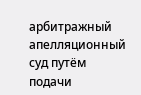арбитражный апелляционный суд путём подачи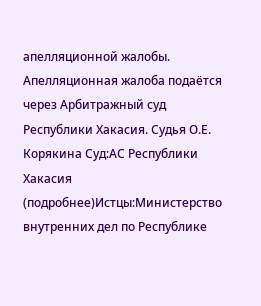апелляционной жалобы. Апелляционная жалоба подаётся через Арбитражный суд Республики Хакасия. Судья О.Е. Корякина Суд:АС Республики Хакасия (подробнее)Истцы:Министерство внутренних дел по Республике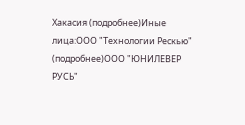Хакасия (подробнее)Иные лица:ООО "Технологии Рескью" (подробнее)ООО "ЮНИЛЕВЕР РУСЬ"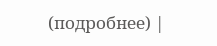(подробнее) |